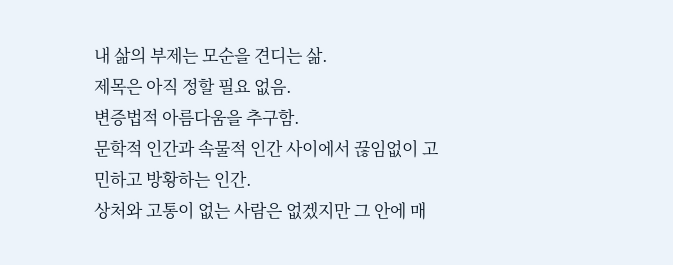내 삶의 부제는 모순을 견디는 삶.
제목은 아직 정할 필요 없음.
변증법적 아름다움을 추구함.
문학적 인간과 속물적 인간 사이에서 끊임없이 고민하고 방황하는 인간.
상처와 고통이 없는 사람은 없겠지만 그 안에 매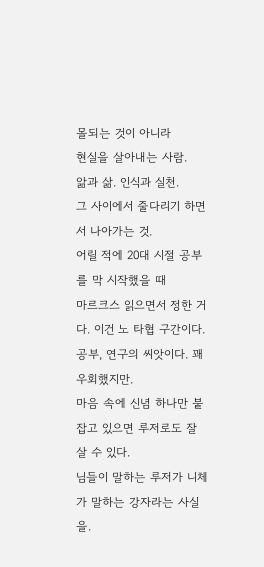몰되는 것이 아니라
현실을 살아내는 사람.
앎과 삶. 인식과 실천.
그 사이에서 줄다리기 하면서 나아가는 것.
어릴 적에 20대 시절 공부를 막 시작했을 때
마르크스 읽으면서 정한 거다. 이건 노 타협 구간이다.
공부, 연구의 씨앗이다. 꽤 우회했지만.
마음 속에 신념 하나만 붙잡고 있으면 루저로도 잘 살 수 있다.
님들이 말하는 루저가 니체가 말하는 강자라는 사실을.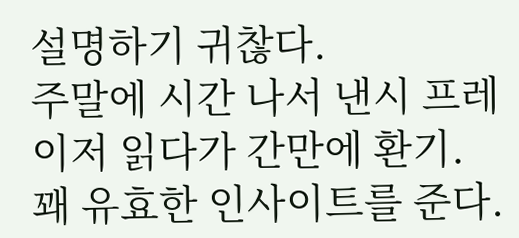설명하기 귀찮다.
주말에 시간 나서 낸시 프레이저 읽다가 간만에 환기.
꽤 유효한 인사이트를 준다.